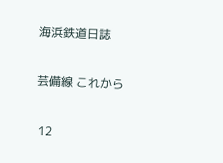海浜鉄道日誌

芸備線 これから

 12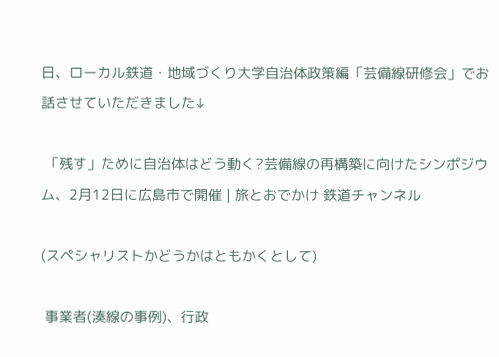日、ローカル鉄道・地域づくり大学自治体政策編「芸備線研修会」でお話させていただきました↓

 「残す」ために自治体はどう動く?芸備線の再構築に向けたシンポジウム、2月12日に広島市で開催 | 旅とおでかけ 鉄道チャンネル

(スペシャリストかどうかはともかくとして)

 事業者(湊線の事例)、行政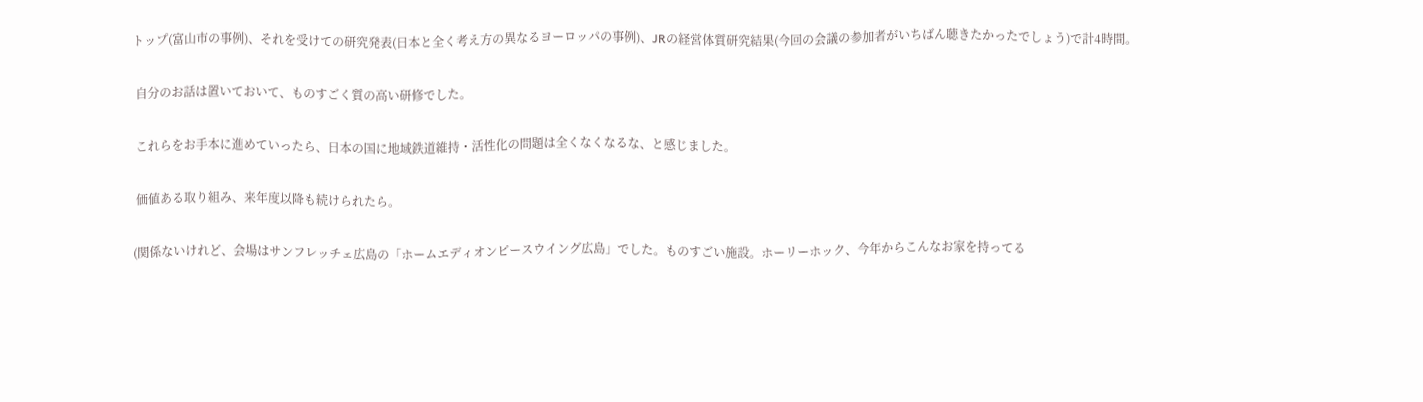トップ(富山市の事例)、それを受けての研究発表(日本と全く考え方の異なるヨーロッパの事例)、JRの経営体質研究結果(今回の会議の参加者がいちばん聴きたかったでしょう)で計4時間。

 自分のお話は置いておいて、ものすごく質の高い研修でした。

 これらをお手本に進めていったら、日本の国に地域鉄道維持・活性化の問題は全くなくなるな、と感じました。

 価値ある取り組み、来年度以降も続けられたら。

(関係ないけれど、会場はサンフレッチェ広島の「ホームエディオンピースウイング広島」でした。ものすごい施設。ホーリーホック、今年からこんなお家を持ってる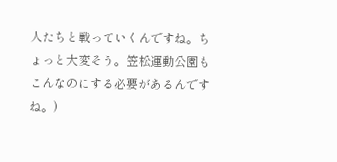人たちと戦っていくんですね。ちょっと大変そう。笠松運動公園もこんなのにする必要があるんですね。)